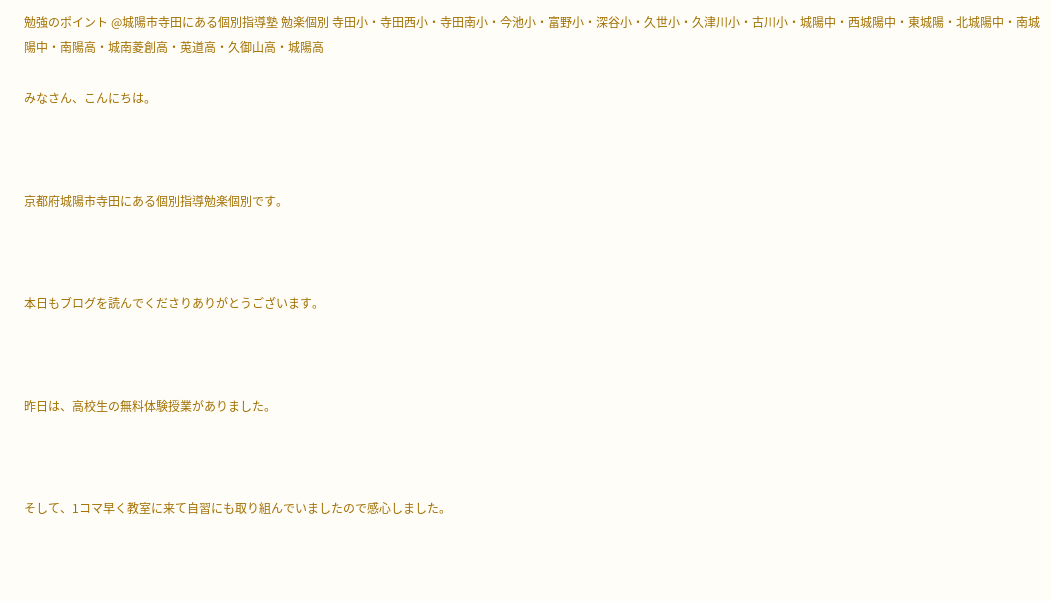勉強のポイント @城陽市寺田にある個別指導塾 勉楽個別 寺田小・寺田西小・寺田南小・今池小・富野小・深谷小・久世小・久津川小・古川小・城陽中・西城陽中・東城陽・北城陽中・南城陽中・南陽高・城南菱創高・莵道高・久御山高・城陽高

みなさん、こんにちは。



京都府城陽市寺田にある個別指導勉楽個別です。



本日もブログを読んでくださりありがとうございます。



昨日は、高校生の無料体験授業がありました。



そして、1コマ早く教室に来て自習にも取り組んでいましたので感心しました。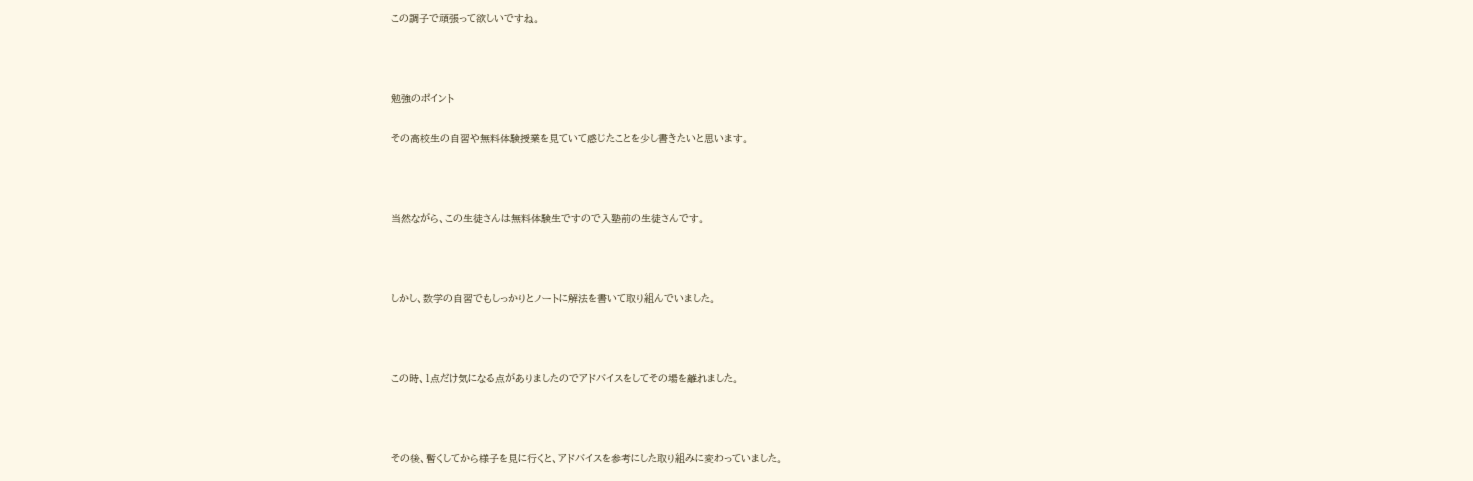この調子で頑張って欲しいですね。



勉強のポイント

その高校生の自習や無料体験授業を見ていて感じたことを少し書きたいと思います。



当然ながら、この生徒さんは無料体験生ですので入塾前の生徒さんです。



しかし、数学の自習でもしっかりとノートに解法を書いて取り組んでいました。



この時、1点だけ気になる点がありましたのでアドバイスをしてその場を離れました。



その後、暫くしてから様子を見に行くと、アドバイスを参考にした取り組みに変わっていました。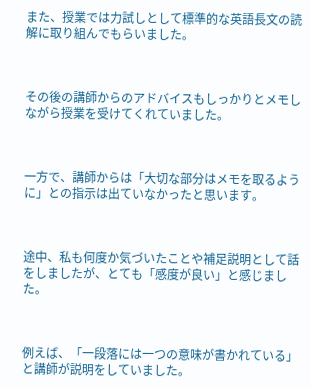また、授業では力試しとして標準的な英語長文の読解に取り組んでもらいました。



その後の講師からのアドバイスもしっかりとメモしながら授業を受けてくれていました。



一方で、講師からは「大切な部分はメモを取るように」との指示は出ていなかったと思います。



途中、私も何度か気づいたことや補足説明として話をしましたが、とても「感度が良い」と感じました。



例えば、「一段落には一つの意味が書かれている」と講師が説明をしていました。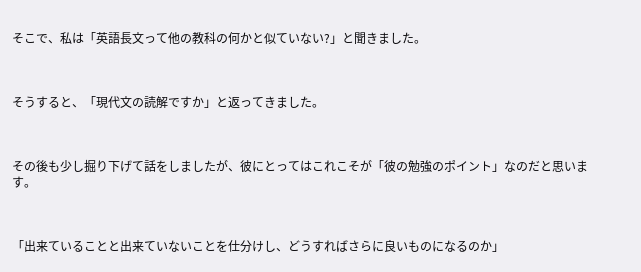そこで、私は「英語長文って他の教科の何かと似ていない?」と聞きました。



そうすると、「現代文の読解ですか」と返ってきました。



その後も少し掘り下げて話をしましたが、彼にとってはこれこそが「彼の勉強のポイント」なのだと思います。



「出来ていることと出来ていないことを仕分けし、どうすればさらに良いものになるのか」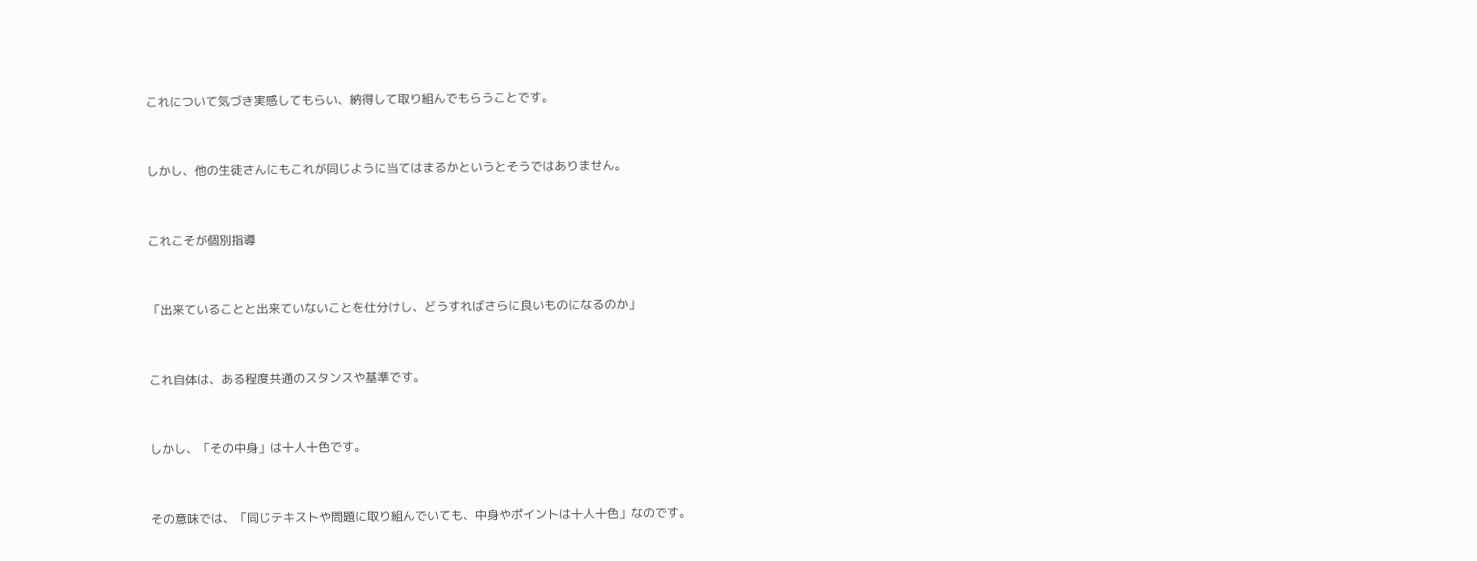これについて気づき実感してもらい、納得して取り組んでもらうことです。



しかし、他の生徒さんにもこれが同じように当てはまるかというとそうではありません。



これこそが個別指導



「出来ていることと出来ていないことを仕分けし、どうすればさらに良いものになるのか」



これ自体は、ある程度共通のスタンスや基準です。



しかし、「その中身」は十人十色です。



その意味では、「同じテキストや問題に取り組んでいても、中身やポイントは十人十色」なのです。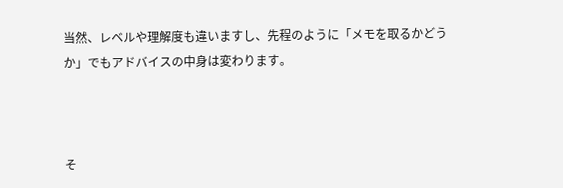当然、レベルや理解度も違いますし、先程のように「メモを取るかどうか」でもアドバイスの中身は変わります。



そ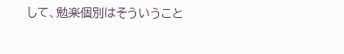して、勉楽個別はそういうこと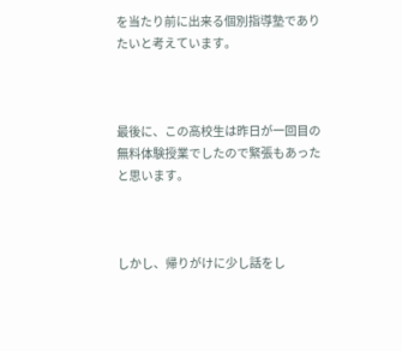を当たり前に出来る個別指導塾でありたいと考えています。



最後に、この高校生は昨日が一回目の無料体験授業でしたので緊張もあったと思います。



しかし、帰りがけに少し話をし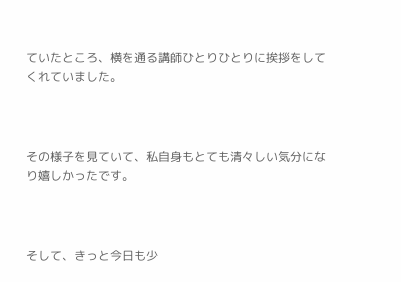ていたところ、横を通る講師ひとりひとりに挨拶をしてくれていました。



その様子を見ていて、私自身もとても清々しい気分になり嬉しかったです。



そして、きっと今日も少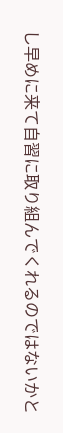し早めに来て自習に取り組んでくれるのではないかと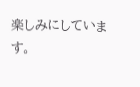楽しみにしています。